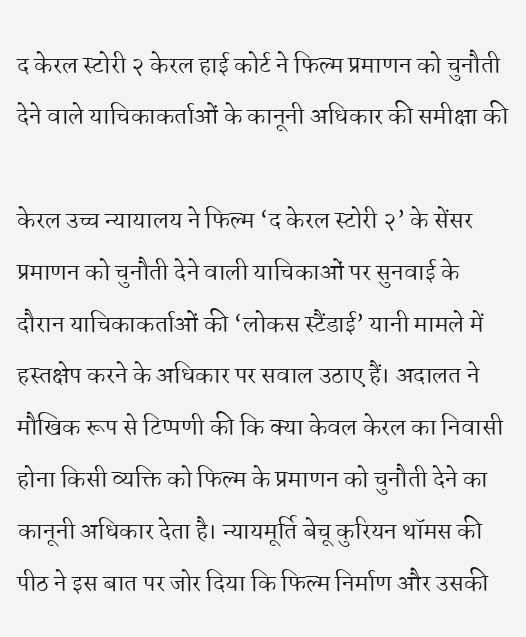द केरल स्टोरी २ केरल हाई कोर्ट ने फिल्म प्रमाणन को चुनौती देने वाले याचिकाकर्ताओं के कानूनी अधिकार की समीक्षा की

केरल उच्च न्यायालय ने फिल्म ‘द केरल स्टोरी २’ के सेंसर प्रमाणन को चुनौती देने वाली याचिकाओं पर सुनवाई के दौरान याचिकाकर्ताओं की ‘लोकस स्टैंडाई’ यानी मामले में हस्तक्षेप करने के अधिकार पर सवाल उठाए हैं। अदालत ने मौखिक रूप से टिप्पणी की कि क्या केवल केरल का निवासी होना किसी व्यक्ति को फिल्म के प्रमाणन को चुनौती देने का कानूनी अधिकार देता है। न्यायमूर्ति बेचू कुरियन थॉमस की पीठ ने इस बात पर जोर दिया कि फिल्म निर्माण और उसकी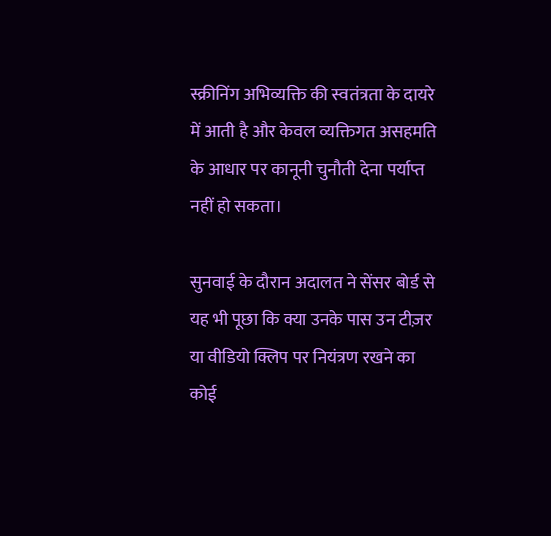स्क्रीनिंग अभिव्यक्ति की स्वतंत्रता के दायरे में आती है और केवल व्यक्तिगत असहमति के आधार पर कानूनी चुनौती देना पर्याप्त नहीं हो सकता।

सुनवाई के दौरान अदालत ने सेंसर बोर्ड से यह भी पूछा कि क्या उनके पास उन टीज़र या वीडियो क्लिप पर नियंत्रण रखने का कोई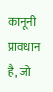कानूनी प्रावधान है, जो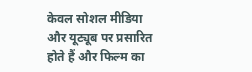केवल सोशल मीडिया और यूट्यूब पर प्रसारित होते हैं और फिल्म का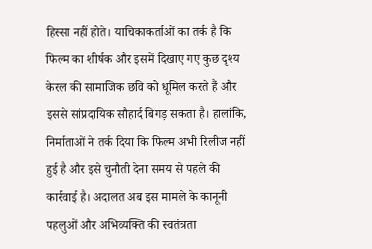हिस्सा नहीं होते। याचिकाकर्ताओं का तर्क है कि फिल्म का शीर्षक और इसमें दिखाए गए कुछ दृश्य केरल की सामाजिक छवि को धूमिल करते हैं और इससे सांप्रदायिक सौहार्द बिगड़ सकता है। हालांकि, निर्माताओं ने तर्क दिया कि फिल्म अभी रिलीज नहीं हुई है और इसे चुनौती देना समय से पहले की कार्रवाई है। अदालत अब इस मामले के कानूनी पहलुओं और अभिव्यक्ति की स्वतंत्रता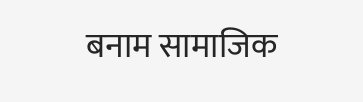बनाम सामाजिक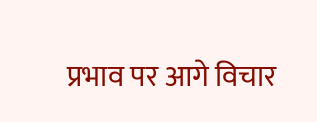प्रभाव पर आगे विचार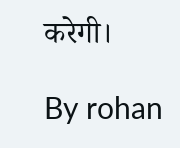करेगी।

By rohan